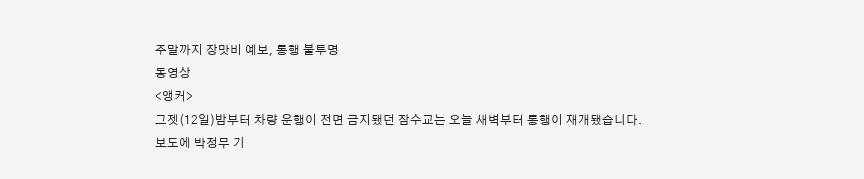주말까지 장맛비 예보, 통행 불투명
동영상
<앵커>
그젯(12일)밤부터 차량 운행이 전면 금지됐던 잠수교는 오늘 새벽부터 통행이 재개됐습니다.
보도에 박정무 기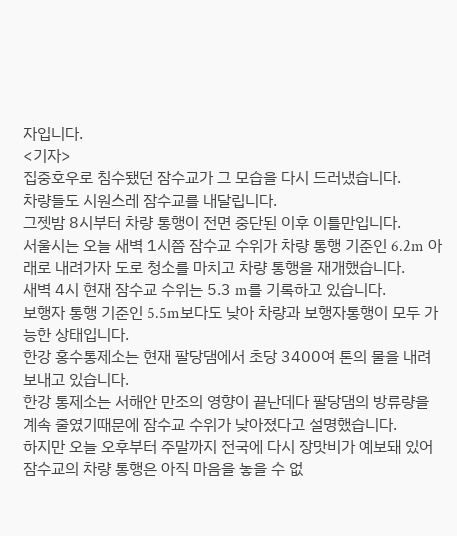자입니다.
<기자>
집중호우로 침수됐던 잠수교가 그 모습을 다시 드러냈습니다.
차량들도 시원스레 잠수교를 내달립니다.
그젯밤 8시부터 차량 통행이 전면 중단된 이후 이틀만입니다.
서울시는 오늘 새벽 1시쯤 잠수교 수위가 차량 통행 기준인 6.2m 아래로 내려가자 도로 청소를 마치고 차량 통행을 재개했습니다.
새벽 4시 현재 잠수교 수위는 5.3 m를 기록하고 있습니다.
보행자 통행 기준인 5.5m보다도 낮아 차량과 보행자통행이 모두 가능한 상태입니다.
한강 홍수통제소는 현재 팔당댐에서 초당 3400여 톤의 물을 내려보내고 있습니다.
한강 통제소는 서해안 만조의 영향이 끝난데다 팔당댐의 방류량을 계속 줄였기때문에 잠수교 수위가 낮아졌다고 설명했습니다.
하지만 오늘 오후부터 주말까지 전국에 다시 장맛비가 예보돼 있어 잠수교의 차량 통행은 아직 마음을 놓을 수 없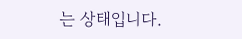는 상태입니다.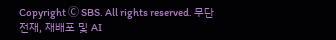Copyright Ⓒ SBS. All rights reserved. 무단 전재, 재배포 및 AI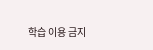학습 이용 금지